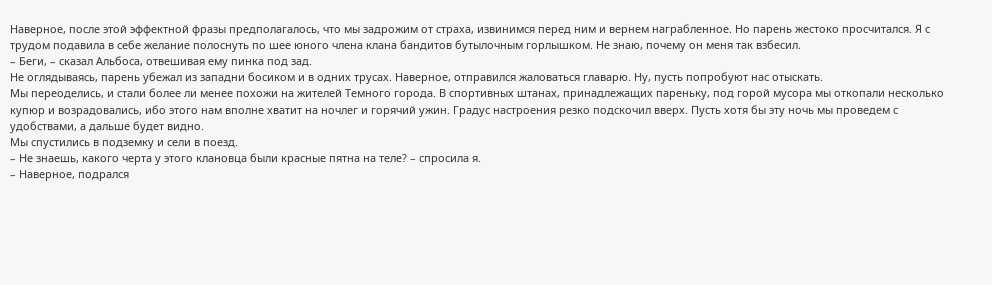Наверное, после этой эффектной фразы предполагалось, что мы задрожим от страха, извинимся перед ним и вернем награбленное. Но парень жестоко просчитался. Я с трудом подавила в себе желание полоснуть по шее юного члена клана бандитов бутылочным горлышком. Не знаю, почему он меня так взбесил.
– Беги, – сказал Альбоса, отвешивая ему пинка под зад.
Не оглядываясь, парень убежал из западни босиком и в одних трусах. Наверное, отправился жаловаться главарю. Ну, пусть попробуют нас отыскать.
Мы переоделись, и стали более ли менее похожи на жителей Темного города. В спортивных штанах, принадлежащих пареньку, под горой мусора мы откопали несколько купюр и возрадовались, ибо этого нам вполне хватит на ночлег и горячий ужин. Градус настроения резко подскочил вверх. Пусть хотя бы эту ночь мы проведем с удобствами, а дальше будет видно.
Мы спустились в подземку и сели в поезд.
– Не знаешь, какого черта у этого клановца были красные пятна на теле? – спросила я.
– Наверное, подрался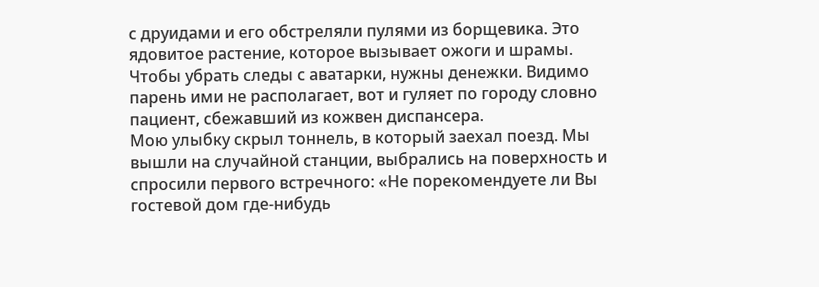с друидами и его обстреляли пулями из борщевика. Это ядовитое растение, которое вызывает ожоги и шрамы. Чтобы убрать следы с аватарки, нужны денежки. Видимо парень ими не располагает, вот и гуляет по городу словно пациент, сбежавший из кожвен диспансера.
Мою улыбку скрыл тоннель, в который заехал поезд. Мы вышли на случайной станции, выбрались на поверхность и спросили первого встречного: «Не порекомендуете ли Вы гостевой дом где-нибудь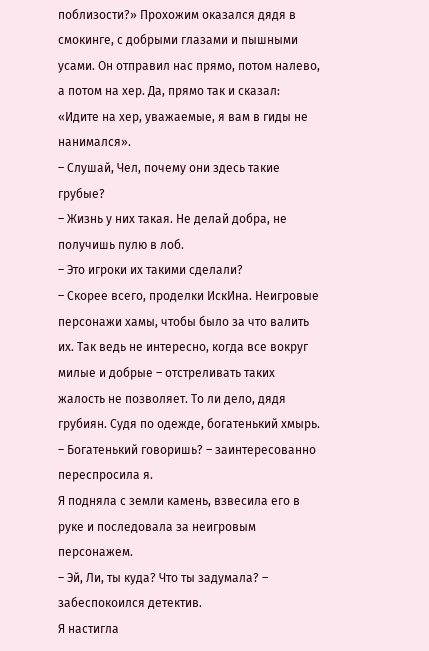поблизости?» Прохожим оказался дядя в смокинге, с добрыми глазами и пышными усами. Он отправил нас прямо, потом налево, а потом на хер. Да, прямо так и сказал: «Идите на хер, уважаемые, я вам в гиды не нанимался».
– Слушай, Чел, почему они здесь такие грубые?
– Жизнь у них такая. Не делай добра, не получишь пулю в лоб.
– Это игроки их такими сделали?
– Скорее всего, проделки ИскИна. Неигровые персонажи хамы, чтобы было за что валить их. Так ведь не интересно, когда все вокруг милые и добрые – отстреливать таких жалость не позволяет. То ли дело, дядя грубиян. Судя по одежде, богатенький хмырь.
– Богатенький говоришь? – заинтересованно переспросила я.
Я подняла с земли камень, взвесила его в руке и последовала за неигровым персонажем.
– Эй, Ли, ты куда? Что ты задумала? – забеспокоился детектив.
Я настигла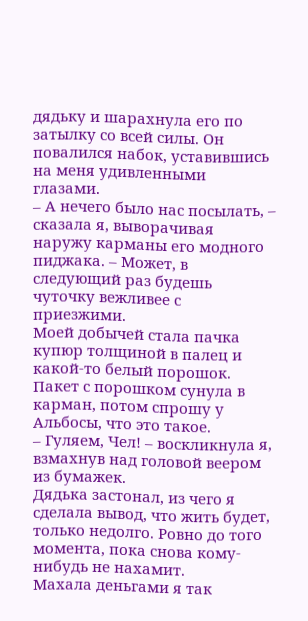дядьку и шарахнула его по затылку со всей силы. Он повалился набок, уставившись на меня удивленными глазами.
– А нечего было нас посылать, – сказала я, выворачивая наружу карманы его модного пиджака. – Может, в следующий раз будешь чуточку вежливее с приезжими.
Моей добычей стала пачка купюр толщиной в палец и какой-то белый порошок. Пакет с порошком сунула в карман, потом спрошу у Альбосы, что это такое.
– Гуляем, Чел! – воскликнула я, взмахнув над головой веером из бумажек.
Дядька застонал, из чего я сделала вывод, что жить будет, только недолго. Ровно до того момента, пока снова кому-нибудь не нахамит.
Махала деньгами я так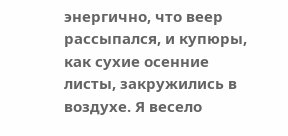энергично, что веер рассыпался, и купюры, как сухие осенние листы, закружились в воздухе. Я весело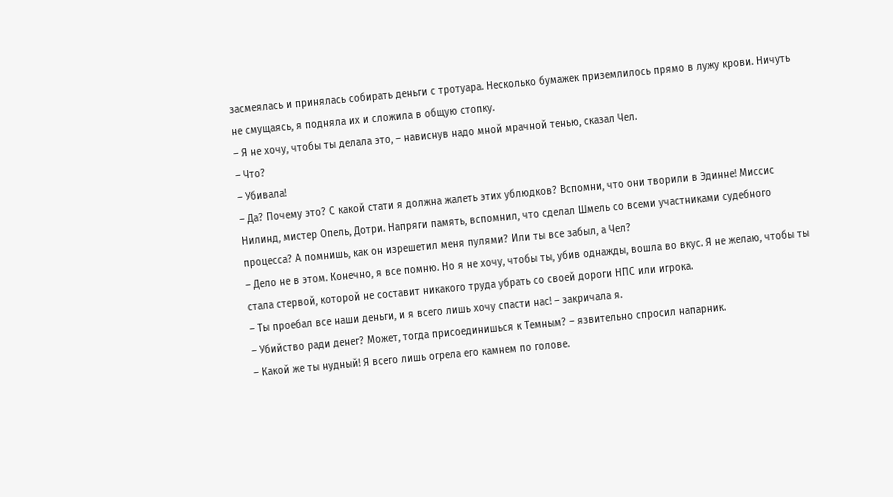засмеялась и принялась собирать деньги с тротуара. Несколько бумажек приземлилось прямо в лужу крови. Ничуть не смущаясь, я подняла их и сложила в общую стопку.
– Я не хочу, чтобы ты делала это, – нависнув надо мной мрачной тенью, сказал Чел.
– Что?
– Убивала!
– Да? Почему это? С какой стати я должна жалеть этих ублюдков? Вспомни, что они творили в Эдинне! Миссис Нилинд, мистер Опель, Дотри. Напряги память, вспомнил, что сделал Шмель со всеми участниками судебного процесса? А помнишь, как он изрешетил меня пулями? Или ты все забыл, а Чел?
– Дело не в этом. Конечно, я все помню. Но я не хочу, чтобы ты, убив однажды, вошла во вкус. Я не желаю, чтобы ты стала стервой, которой не составит никакого труда убрать со своей дороги НПС или игрока.
– Ты проебал все наши деньги, и я всего лишь хочу спасти нас! – закричала я.
– Убийство ради денег? Может, тогда присоединишься к Темным? – язвительно спросил напарник.
– Какой же ты нудный! Я всего лишь огрела его камнем по голове.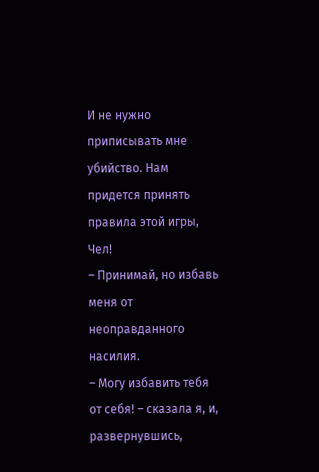И не нужно приписывать мне убийство. Нам придется принять правила этой игры, Чел!
– Принимай, но избавь меня от неоправданного насилия.
– Могу избавить тебя от себя! – сказала я, и, развернувшись,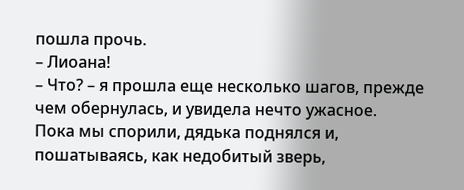пошла прочь.
– Лиоана!
– Что? – я прошла еще несколько шагов, прежде чем обернулась, и увидела нечто ужасное.
Пока мы спорили, дядька поднялся и, пошатываясь, как недобитый зверь,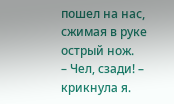пошел на нас, сжимая в руке острый нож.
– Чел, сзади! – крикнула я.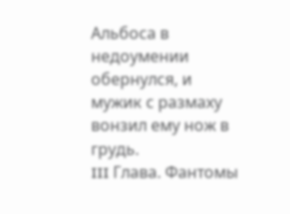Альбоса в недоумении обернулся, и мужик с размаху вонзил ему нож в грудь.
III Глава. Фантомы